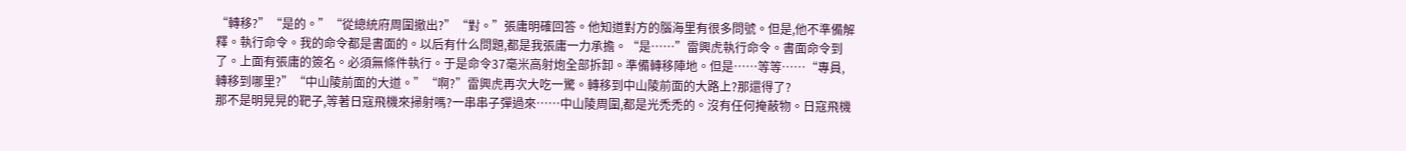“轉移?”“是的。”“從總統府周圍撤出?”“對。”張庸明確回答。他知道對方的腦海里有很多問號。但是,他不準備解釋。執行命令。我的命令都是書面的。以后有什么問題,都是我張庸一力承擔。“是……”雷興虎執行命令。書面命令到了。上面有張庸的簽名。必須無條件執行。于是命令37毫米高射炮全部拆卸。準備轉移陣地。但是……等等……“專員,轉移到哪里?”“中山陵前面的大道。”“啊?”雷興虎再次大吃一驚。轉移到中山陵前面的大路上?那還得了?
那不是明晃晃的靶子,等著日寇飛機來掃射嗎?一串串子彈過來……中山陵周圍,都是光禿禿的。沒有任何掩蔽物。日寇飛機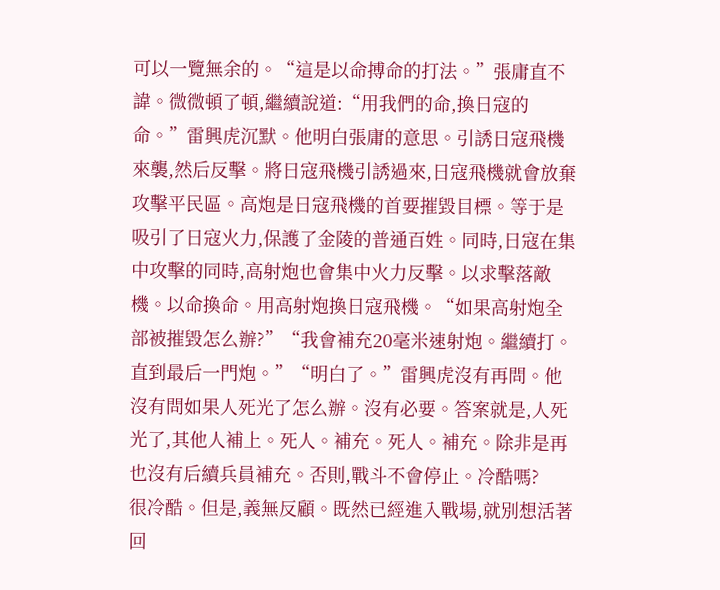可以一覽無余的。“這是以命搏命的打法。”張庸直不諱。微微頓了頓,繼續說道:“用我們的命,換日寇的命。”雷興虎沉默。他明白張庸的意思。引誘日寇飛機來襲,然后反擊。將日寇飛機引誘過來,日寇飛機就會放棄攻擊平民區。高炮是日寇飛機的首要摧毀目標。等于是吸引了日寇火力,保護了金陵的普通百姓。同時,日寇在集中攻擊的同時,高射炮也會集中火力反擊。以求擊落敵機。以命換命。用高射炮換日寇飛機。“如果高射炮全部被摧毀怎么辦?”“我會補充20毫米速射炮。繼續打。直到最后一門炮。”“明白了。”雷興虎沒有再問。他沒有問如果人死光了怎么辦。沒有必要。答案就是,人死光了,其他人補上。死人。補充。死人。補充。除非是再也沒有后續兵員補充。否則,戰斗不會停止。冷酷嗎?
很冷酷。但是,義無反顧。既然已經進入戰場,就別想活著回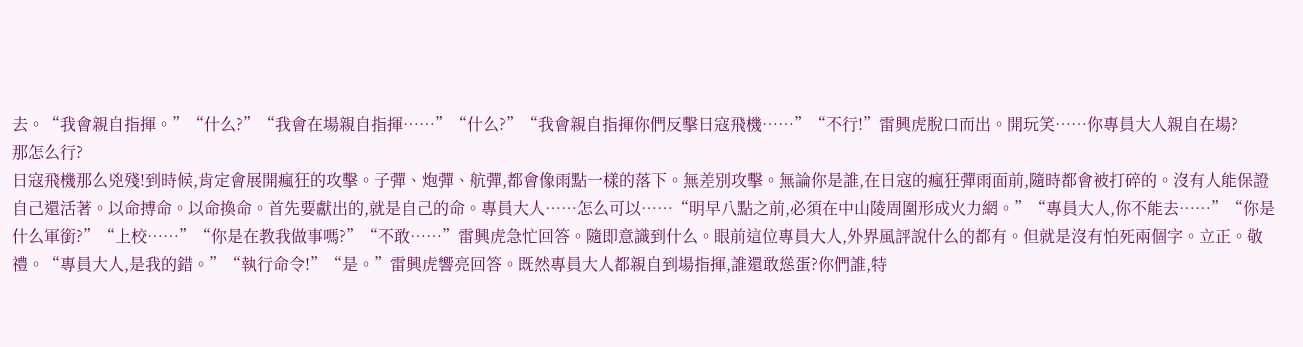去。“我會親自指揮。”“什么?”“我會在場親自指揮……”“什么?”“我會親自指揮你們反擊日寇飛機……”“不行!”雷興虎脫口而出。開玩笑……你專員大人親自在場?
那怎么行?
日寇飛機那么兇殘!到時候,肯定會展開瘋狂的攻擊。子彈、炮彈、航彈,都會像雨點一樣的落下。無差別攻擊。無論你是誰,在日寇的瘋狂彈雨面前,隨時都會被打碎的。沒有人能保證自己還活著。以命搏命。以命換命。首先要獻出的,就是自己的命。專員大人……怎么可以……“明早八點之前,必須在中山陵周圍形成火力網。”“專員大人,你不能去……”“你是什么軍銜?”“上校……”“你是在教我做事嗎?”“不敢……”雷興虎急忙回答。隨即意識到什么。眼前這位專員大人,外界風評說什么的都有。但就是沒有怕死兩個字。立正。敬禮。“專員大人,是我的錯。”“執行命令!”“是。”雷興虎響亮回答。既然專員大人都親自到場指揮,誰還敢慫蛋?你們誰,特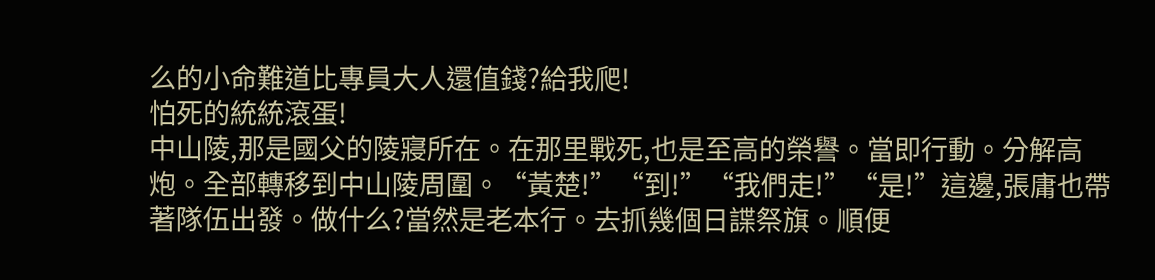么的小命難道比專員大人還值錢?給我爬!
怕死的統統滾蛋!
中山陵,那是國父的陵寢所在。在那里戰死,也是至高的榮譽。當即行動。分解高炮。全部轉移到中山陵周圍。“黃楚!”“到!”“我們走!”“是!”這邊,張庸也帶著隊伍出發。做什么?當然是老本行。去抓幾個日諜祭旗。順便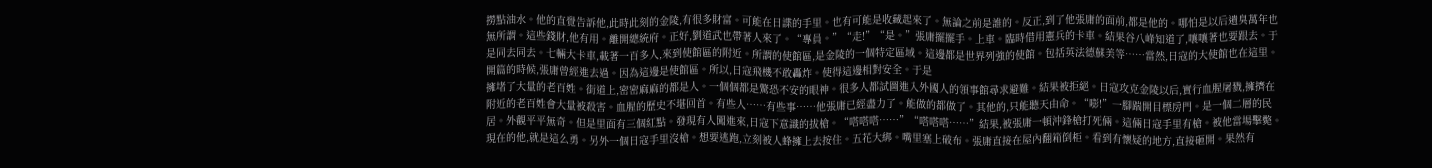撈點油水。他的直覺告訴他,此時此刻的金陵,有很多財富。可能在日諜的手里。也有可能是收藏起來了。無論之前是誰的。反正,到了他張庸的面前,都是他的。哪怕是以后遺臭萬年也無所謂。這些錢財,他有用。離開總統府。正好,劉道武也帶著人來了。“專員。”“走!”“是。”張庸擺擺手。上車。臨時借用憲兵的卡車。結果谷八峰知道了,嚷嚷著也要跟去。于是同去同去。七輛大卡車,載著一百多人,來到使館區的附近。所謂的使館區,是金陵的一個特定區域。這邊都是世界列強的使館。包括英法德蘇美等……當然,日寇的大使館也在這里。開篇的時候,張庸曾經進去過。因為這邊是使館區。所以,日寇飛機不敢轟炸。使得這邊相對安全。于是
擁堵了大量的老百姓。街道上,密密麻麻的都是人。一個個都是驚恐不安的眼神。很多人都試圖進入外國人的領事館尋求避難。結果被拒絕。日寇攻克金陵以后,實行血腥屠戮,擁擠在附近的老百姓會大量被殺害。血腥的歷史不堪回首。有些人……有些事……他張庸已經盡力了。能做的都做了。其他的,只能聽天由命。“嘭!”一腳踹開目標房門。是一個二層的民居。外觀平平無奇。但是里面有三個紅點。發現有人闖進來,日寇下意識的拔槍。“嗒嗒嗒……”“嗒嗒嗒……”結果,被張庸一頓沖鋒槍打死倆。這倆日寇手里有槍。被他當場擊斃。現在的他,就是這么勇。另外一個日寇手里沒槍。想要逃跑,立刻被人蜂擁上去按住。五花大綁。嘴里塞上破布。張庸直接在屋內翻箱倒柜。看到有懷疑的地方,直接砸開。果然有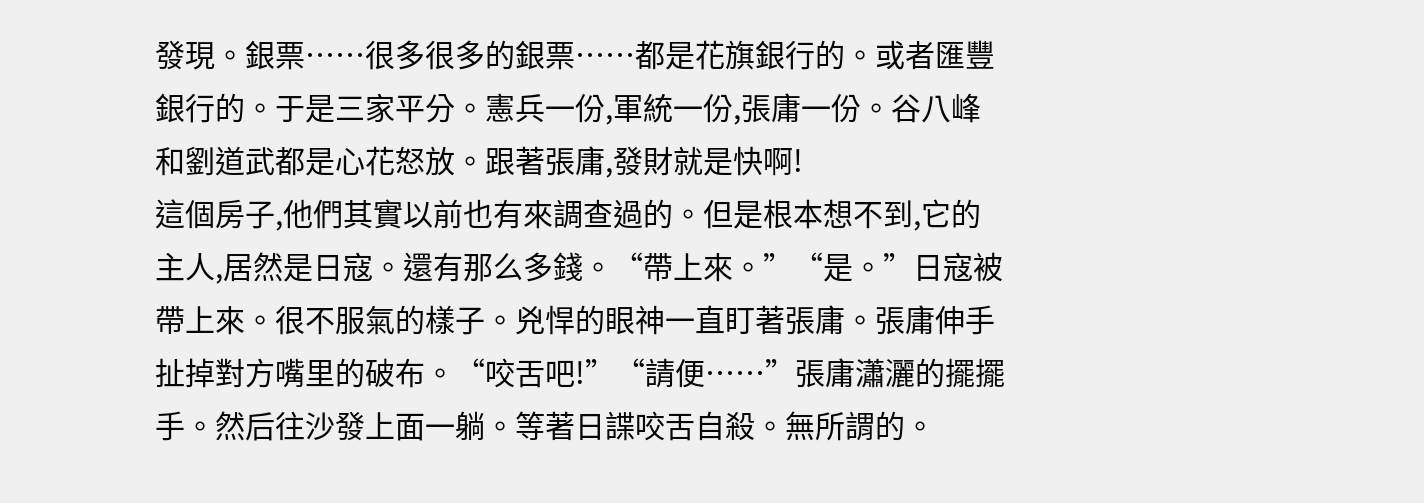發現。銀票……很多很多的銀票……都是花旗銀行的。或者匯豐銀行的。于是三家平分。憲兵一份,軍統一份,張庸一份。谷八峰和劉道武都是心花怒放。跟著張庸,發財就是快啊!
這個房子,他們其實以前也有來調查過的。但是根本想不到,它的主人,居然是日寇。還有那么多錢。“帶上來。”“是。”日寇被帶上來。很不服氣的樣子。兇悍的眼神一直盯著張庸。張庸伸手扯掉對方嘴里的破布。“咬舌吧!”“請便……”張庸瀟灑的擺擺手。然后往沙發上面一躺。等著日諜咬舌自殺。無所謂的。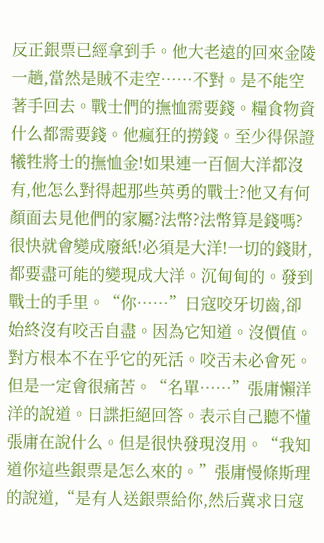反正銀票已經拿到手。他大老遠的回來金陵一趟,當然是賊不走空……不對。是不能空著手回去。戰士們的撫恤需要錢。糧食物資什么都需要錢。他瘋狂的撈錢。至少得保證犧牲將士的撫恤金!如果連一百個大洋都沒有,他怎么對得起那些英勇的戰士?他又有何顏面去見他們的家屬?法幣?法幣算是錢嗎?很快就會變成廢紙!必須是大洋!一切的錢財,都要盡可能的變現成大洋。沉甸甸的。發到戰士的手里。“你……”日寇咬牙切齒,卻始終沒有咬舌自盡。因為它知道。沒價值。對方根本不在乎它的死活。咬舌未必會死。但是一定會很痛苦。“名單……”張庸懶洋洋的說道。日諜拒絕回答。表示自己聽不懂張庸在說什么。但是很快發現沒用。“我知道你這些銀票是怎么來的。”張庸慢條斯理的說道,“是有人送銀票給你,然后冀求日寇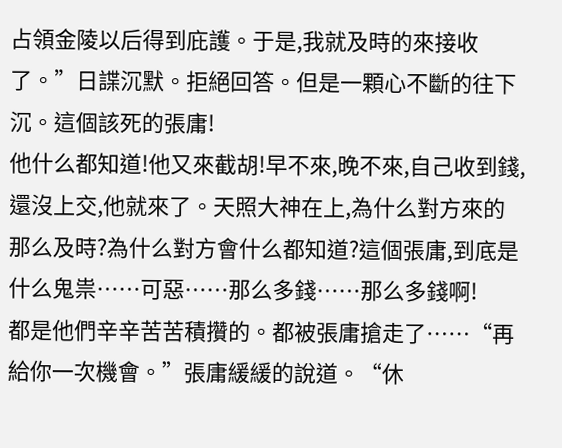占領金陵以后得到庇護。于是,我就及時的來接收了。”日諜沉默。拒絕回答。但是一顆心不斷的往下沉。這個該死的張庸!
他什么都知道!他又來截胡!早不來,晚不來,自己收到錢,還沒上交,他就來了。天照大神在上,為什么對方來的那么及時?為什么對方會什么都知道?這個張庸,到底是什么鬼祟……可惡……那么多錢……那么多錢啊!
都是他們辛辛苦苦積攢的。都被張庸搶走了……“再給你一次機會。”張庸緩緩的說道。“休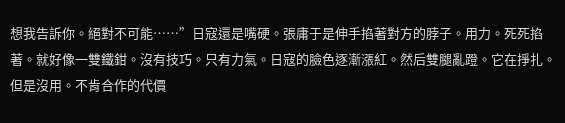想我告訴你。絕對不可能……”日寇還是嘴硬。張庸于是伸手掐著對方的脖子。用力。死死掐著。就好像一雙鐵鉗。沒有技巧。只有力氣。日寇的臉色逐漸漲紅。然后雙腿亂蹬。它在掙扎。但是沒用。不肯合作的代價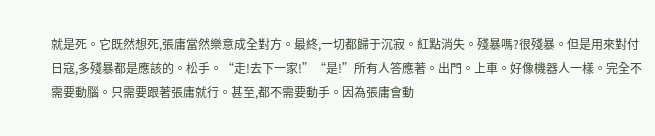就是死。它既然想死,張庸當然樂意成全對方。最終,一切都歸于沉寂。紅點消失。殘暴嗎?很殘暴。但是用來對付日寇,多殘暴都是應該的。松手。“走!去下一家!”“是!”所有人答應著。出門。上車。好像機器人一樣。完全不需要動腦。只需要跟著張庸就行。甚至,都不需要動手。因為張庸會動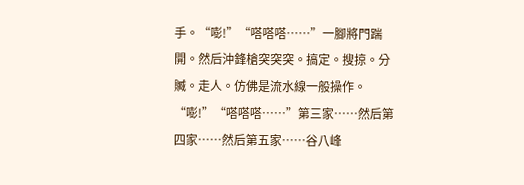手。“嘭!”“嗒嗒嗒……”一腳將門踹開。然后沖鋒槍突突突。搞定。搜掠。分贓。走人。仿佛是流水線一般操作。“嘭!”“嗒嗒嗒……”第三家……然后第四家……然后第五家……谷八峰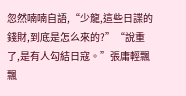忽然喃喃自語,“少龍,這些日諜的錢財,到底是怎么來的?”“說重了,是有人勾結日寇。”張庸輕飄飄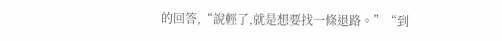的回答,“說輕了,就是想要找一條退路。”“到